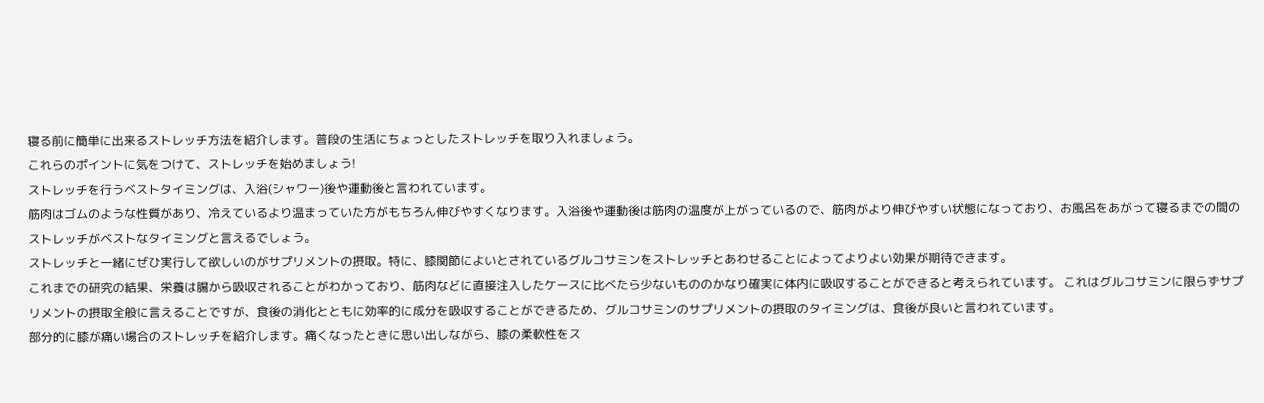寝る前に簡単に出来るストレッチ方法を紹介します。普段の生活にちょっとしたストレッチを取り入れましょう。
これらのポイントに気をつけて、ストレッチを始めましょう!
ストレッチを行うベストタイミングは、入浴(シャワー)後や運動後と言われています。
筋肉はゴムのような性質があり、冷えているより温まっていた方がもちろん伸びやすくなります。入浴後や運動後は筋肉の温度が上がっているので、筋肉がより伸びやすい状態になっており、お風呂をあがって寝るまでの間のストレッチがベストなタイミングと言えるでしょう。
ストレッチと一緒にぜひ実行して欲しいのがサプリメントの摂取。特に、膝関節によいとされているグルコサミンをストレッチとあわせることによってよりよい効果が期待できます。
これまでの研究の結果、栄養は腸から吸収されることがわかっており、筋肉などに直接注入したケースに比べたら少ないもののかなり確実に体内に吸収することができると考えられています。 これはグルコサミンに限らずサプリメントの摂取全般に言えることですが、食後の消化とともに効率的に成分を吸収することができるため、グルコサミンのサプリメントの摂取のタイミングは、食後が良いと言われています。
部分的に膝が痛い場合のストレッチを紹介します。痛くなったときに思い出しながら、膝の柔軟性をス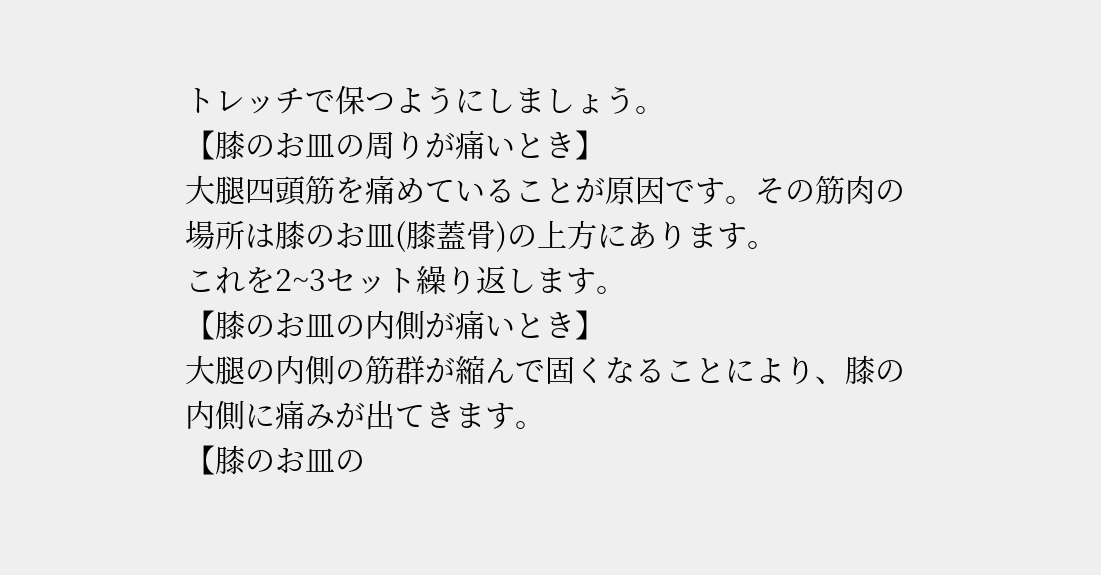トレッチで保つようにしましょう。
【膝のお皿の周りが痛いとき】
大腿四頭筋を痛めていることが原因です。その筋肉の場所は膝のお皿(膝蓋骨)の上方にあります。
これを2~3セット繰り返します。
【膝のお皿の内側が痛いとき】
大腿の内側の筋群が縮んで固くなることにより、膝の内側に痛みが出てきます。
【膝のお皿の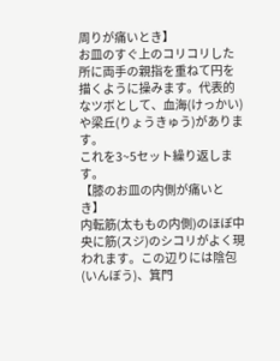周りが痛いとき】
お皿のすぐ上のコリコリした所に両手の親指を重ねて円を描くように操みます。代表的なツボとして、血海(けっかい)や梁丘(りょうきゅう)があります。
これを3~5セット繰り返します。
【膝のお皿の内側が痛いとき】
内転筋(太ももの内側)のほぼ中央に筋(スジ)のシコリがよく現われます。この辺りには陰包(いんぼう)、箕門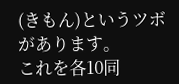(きもん)というツボがあります。
これを各10同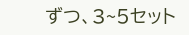ずつ、3~5セット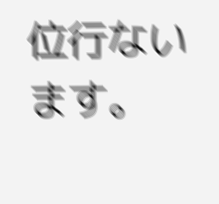位行ないます。